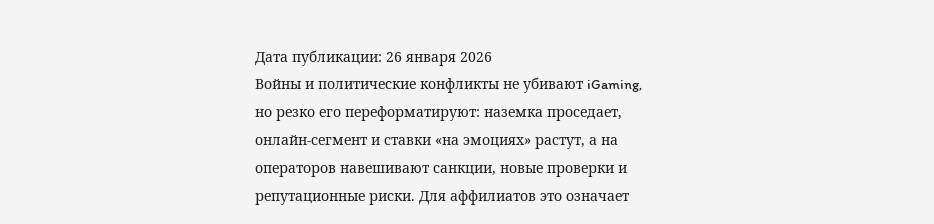Дата публикации: 26 января 2026
Войны и политические конфликты не убивают iGaming, но резко его переформатируют: наземка проседает, онлайн‑сегмент и ставки «на эмоциях» растут, а на операторов навешивают санкции, новые проверки и репутационные риски. Для аффилиатов это означает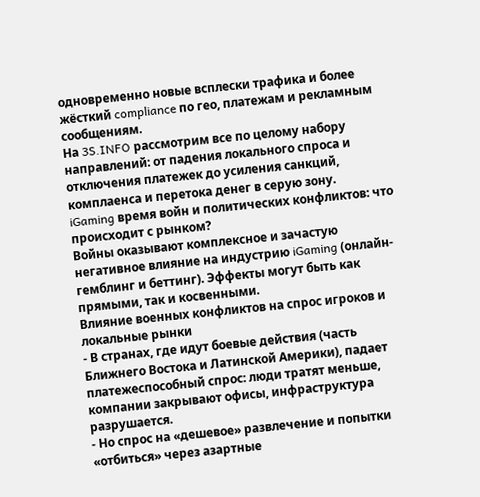одновременно новые всплески трафика и более жёсткий compliance по гео, платежам и рекламным сообщениям.
На 3S.INFO рассмотрим все по целому набору направлений: от падения локального спроса и отключения платежек до усиления санкций, комплаенса и перетока денег в серую зону.
iGaming время войн и политических конфликтов: что происходит с рынком?
Войны оказывают комплексное и зачастую негативное влияние на индустрию iGaming (онлайн-гемблинг и беттинг). Эффекты могут быть как прямыми, так и косвенными.
Влияние военных конфликтов на спрос игроков и локальные рынки
- В странах, где идут боевые действия (часть Ближнего Востока и Латинской Америки), падает платежеспособный спрос: люди тратят меньше, компании закрывают офисы, инфраструктура разрушается.
- Но спрос на «дешевое» развлечение и попытки «отбиться» через азартные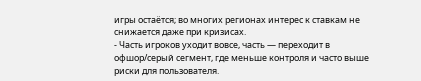игры остаётся; во многих регионах интерес к ставкам не снижается даже при кризисах.
- Часть игроков уходит вовсе, часть — переходит в офшор/серый сегмент, где меньше контроля и часто выше риски для пользователя.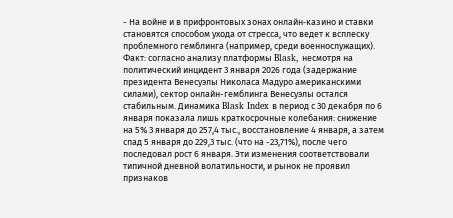- На войне и в прифронтовых зонах онлайн‑казино и ставки становятся способом ухода от стресса, что ведет к всплеску проблемного гемблинга (например, среди военнослужащих).
Факт: согласно анализу платформы Blask, несмотря на политический инцидент 3 января 2026 года (задержание президента Венесуэлы Николаса Мадуро американскими силами), сектор онлайн-гемблинга Венесуэлы остался стабильным. Динамика Blask Index в период с 30 декабря по 6 января показала лишь краткосрочные колебания: снижение на 5% 3 января до 257,4 тыс., восстановление 4 января, а затем спад 5 января до 229,3 тыс. (что на -23,71%), после чего последовал рост 6 января. Эти изменения соответствовали типичной дневной волатильности, и рынок не проявил признаков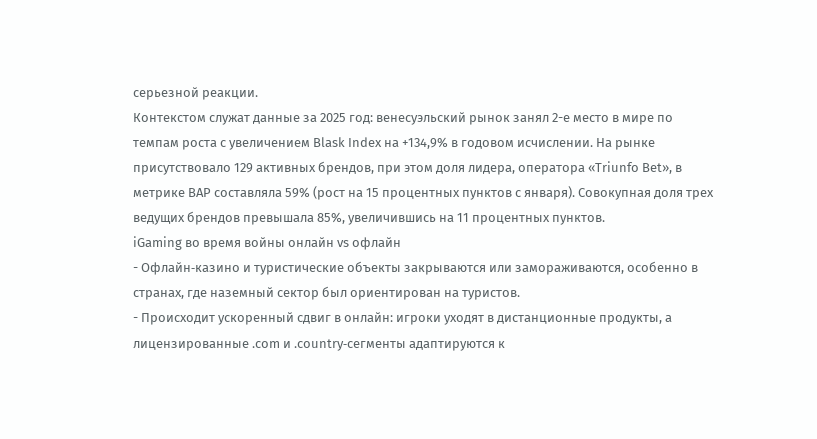серьезной реакции.
Контекстом служат данные за 2025 год: венесуэльский рынок занял 2-е место в мире по темпам роста с увеличением Blask Index на +134,9% в годовом исчислении. На рынке присутствовало 129 активных брендов, при этом доля лидера, оператора «Triunfo Bet», в метрике BAP составляла 59% (рост на 15 процентных пунктов с января). Совокупная доля трех ведущих брендов превышала 85%, увеличившись на 11 процентных пунктов.
iGaming во время войны онлайн vs офлайн
- Офлайн‑казино и туристические объекты закрываются или замораживаются, особенно в странах, где наземный сектор был ориентирован на туристов.
- Происходит ускоренный сдвиг в онлайн: игроки уходят в дистанционные продукты, а лицензированные .com и .country‑сегменты адаптируются к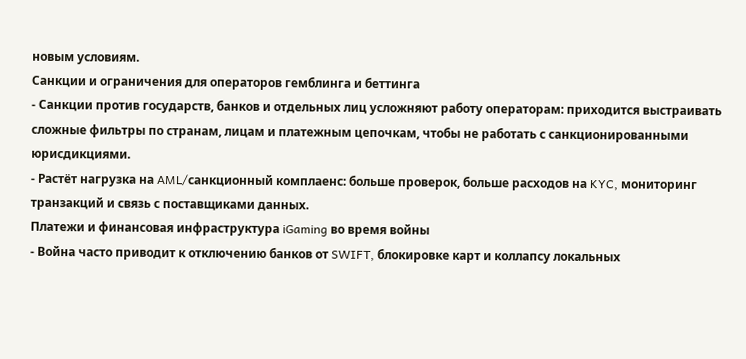новым условиям.
Санкции и ограничения для операторов гемблинга и беттинга
- Санкции против государств, банков и отдельных лиц усложняют работу операторам: приходится выстраивать сложные фильтры по странам, лицам и платежным цепочкам, чтобы не работать с санкционированными юрисдикциями.
- Растёт нагрузка на AML/санкционный комплаенс: больше проверок, больше расходов на KYC, мониторинг транзакций и связь с поставщиками данных.
Платежи и финансовая инфраструктура iGaming во время войны
- Война часто приводит к отключению банков от SWIFT, блокировке карт и коллапсу локальных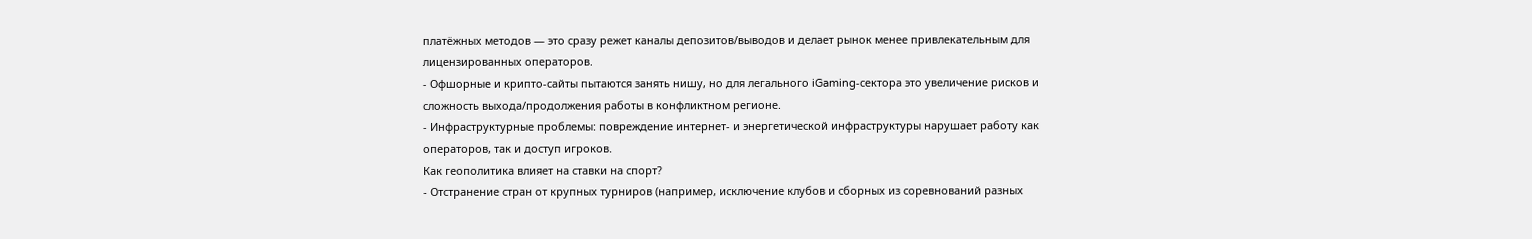платёжных методов — это сразу режет каналы депозитов/выводов и делает рынок менее привлекательным для лицензированных операторов.
- Офшорные и крипто‑сайты пытаются занять нишу, но для легального iGaming‑сектора это увеличение рисков и сложность выхода/продолжения работы в конфликтном регионе.
- Инфраструктурные проблемы: повреждение интернет- и энергетической инфраструктуры нарушает работу как операторов, так и доступ игроков.
Как геополитика влияет на ставки на спорт?
- Отстранение стран от крупных турниров (например, исключение клубов и сборных из соревнований разных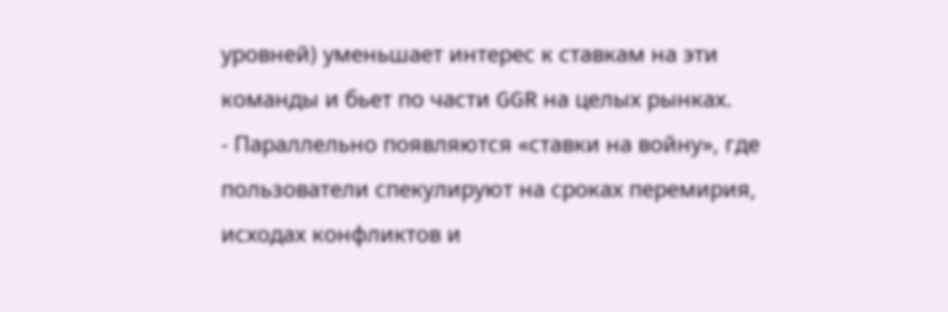уровней) уменьшает интерес к ставкам на эти команды и бьет по части GGR на целых рынках.
- Параллельно появляются «ставки на войну», где пользователи спекулируют на сроках перемирия, исходах конфликтов и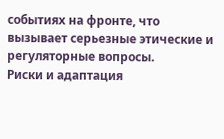событиях на фронте, что вызывает серьезные этические и регуляторные вопросы.
Риски и адаптация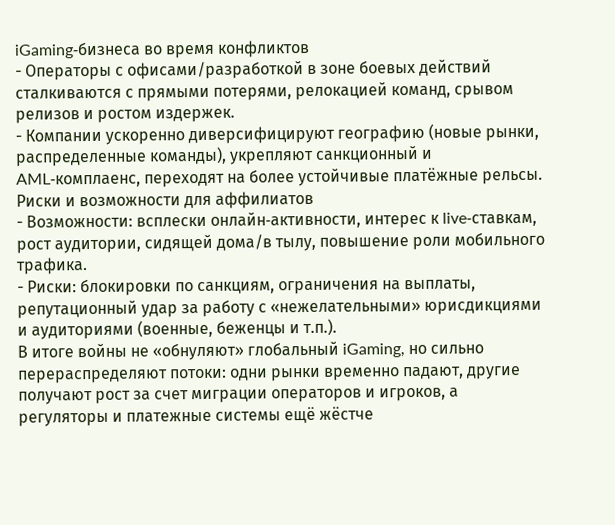iGaming‑бизнеса во время конфликтов
- Операторы с офисами/разработкой в зоне боевых действий сталкиваются с прямыми потерями, релокацией команд, срывом релизов и ростом издержек.
- Компании ускоренно диверсифицируют географию (новые рынки, распределенные команды), укрепляют санкционный и AML‑комплаенс, переходят на более устойчивые платёжные рельсы.
Риски и возможности для аффилиатов
- Возможности: всплески онлайн‑активности, интерес к live‑ставкам, рост аудитории, сидящей дома/в тылу, повышение роли мобильного трафика.
- Риски: блокировки по санкциям, ограничения на выплаты, репутационный удар за работу с «нежелательными» юрисдикциями и аудиториями (военные, беженцы и т.п.).
В итоге войны не «обнуляют» глобальный iGaming, но сильно перераспределяют потоки: одни рынки временно падают, другие получают рост за счет миграции операторов и игроков, а регуляторы и платежные системы ещё жёстче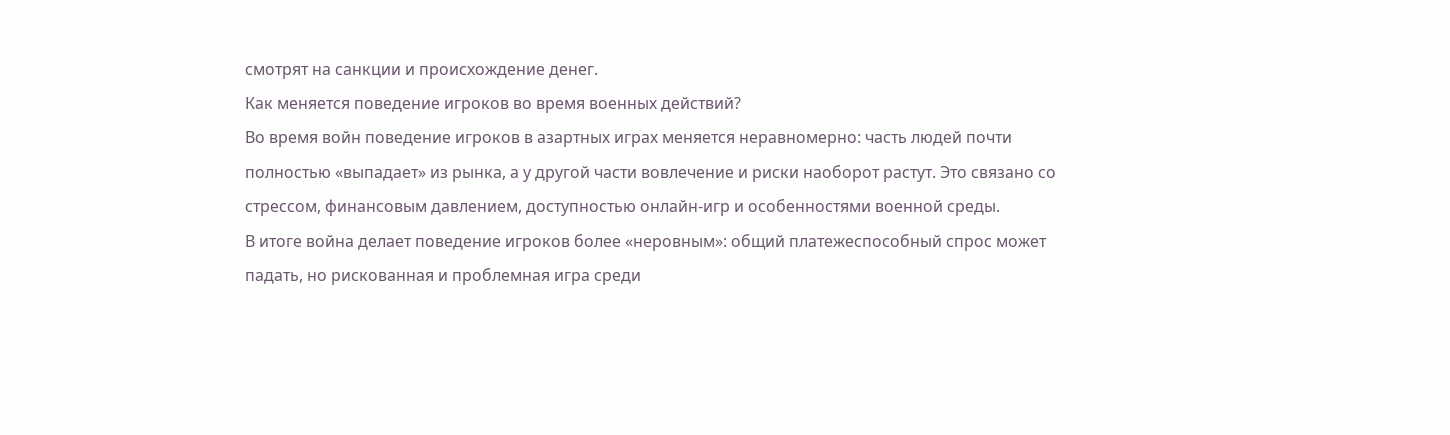смотрят на санкции и происхождение денег.
Как меняется поведение игроков во время военных действий?
Во время войн поведение игроков в азартных играх меняется неравномерно: часть людей почти полностью «выпадает» из рынка, а у другой части вовлечение и риски наоборот растут. Это связано со стрессом, финансовым давлением, доступностью онлайн‑игр и особенностями военной среды.
В итоге война делает поведение игроков более «неровным»: общий платежеспособный спрос может падать, но рискованная и проблемная игра среди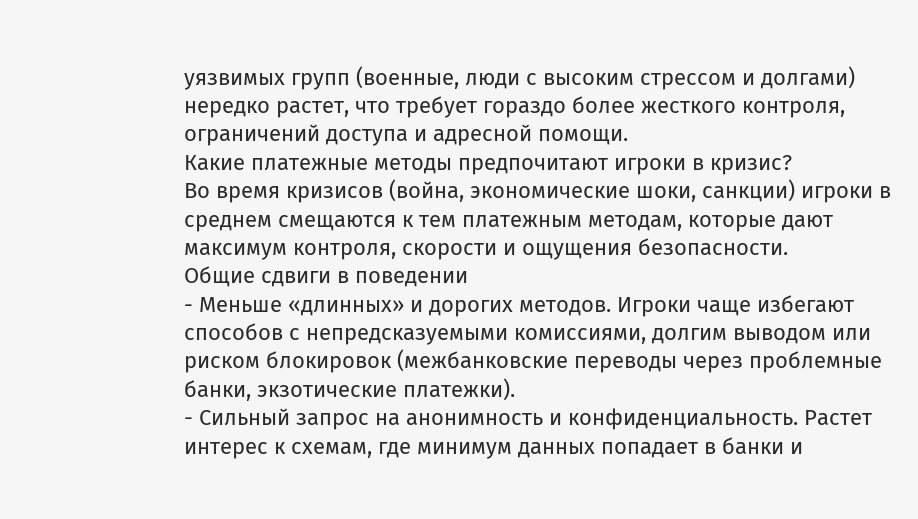уязвимых групп (военные, люди с высоким стрессом и долгами) нередко растет, что требует гораздо более жесткого контроля, ограничений доступа и адресной помощи.
Какие платежные методы предпочитают игроки в кризис?
Во время кризисов (война, экономические шоки, санкции) игроки в среднем смещаются к тем платежным методам, которые дают максимум контроля, скорости и ощущения безопасности.
Общие сдвиги в поведении
- Меньше «длинных» и дорогих методов. Игроки чаще избегают способов с непредсказуемыми комиссиями, долгим выводом или риском блокировок (межбанковские переводы через проблемные банки, экзотические платежки).
- Сильный запрос на анонимность и конфиденциальность. Растет интерес к схемам, где минимум данных попадает в банки и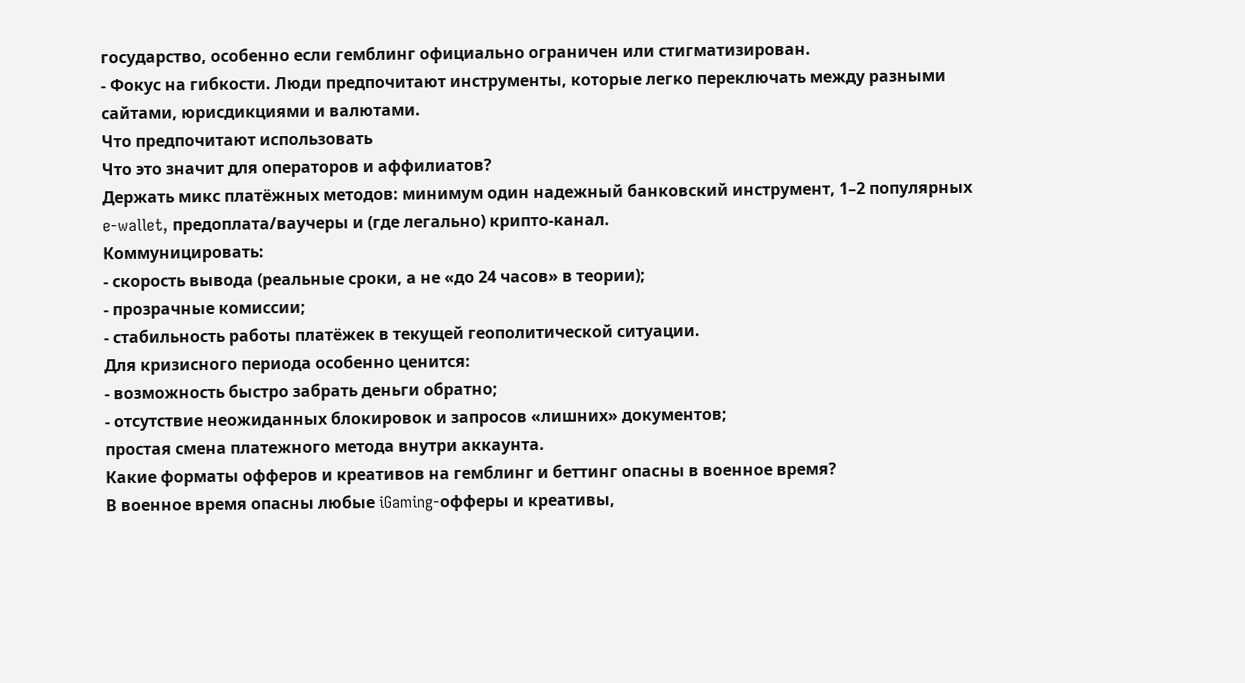государство, особенно если гемблинг официально ограничен или стигматизирован.
- Фокус на гибкости. Люди предпочитают инструменты, которые легко переключать между разными сайтами, юрисдикциями и валютами.
Что предпочитают использовать
Что это значит для операторов и аффилиатов?
Держать микс платёжных методов: минимум один надежный банковский инструмент, 1–2 популярных e‑wallet, предоплата/ваучеры и (где легально) крипто‑канал.
Коммуницировать:
- скорость вывода (реальные сроки, а не «до 24 часов» в теории);
- прозрачные комиссии;
- стабильность работы платёжек в текущей геополитической ситуации.
Для кризисного периода особенно ценится:
- возможность быстро забрать деньги обратно;
- отсутствие неожиданных блокировок и запросов «лишних» документов;
простая смена платежного метода внутри аккаунта.
Какие форматы офферов и креативов на гемблинг и беттинг опасны в военное время?
В военное время опасны любые iGaming‑офферы и креативы,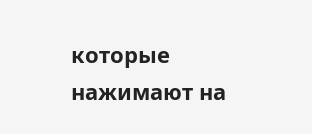которые нажимают на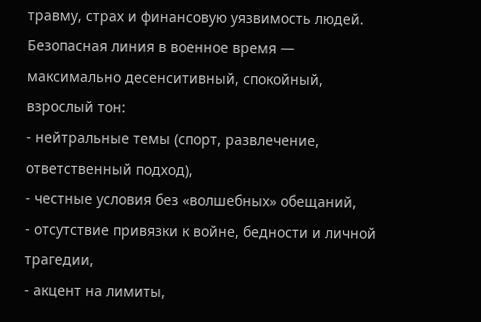травму, страх и финансовую уязвимость людей.
Безопасная линия в военное время — максимально десенситивный, спокойный, взрослый тон:
- нейтральные темы (спорт, развлечение, ответственный подход),
- честные условия без «волшебных» обещаний,
- отсутствие привязки к войне, бедности и личной трагедии,
- акцент на лимиты,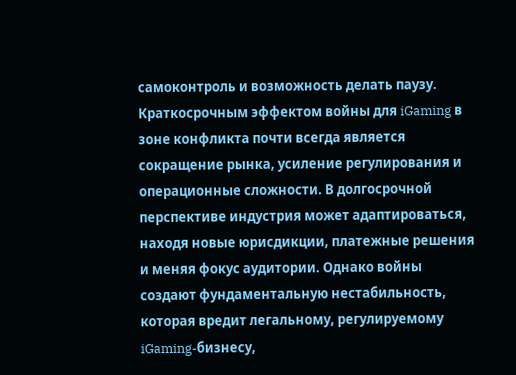самоконтроль и возможность делать паузу.
Краткосрочным эффектом войны для iGaming в зоне конфликта почти всегда является сокращение рынка, усиление регулирования и операционные сложности. В долгосрочной перспективе индустрия может адаптироваться, находя новые юрисдикции, платежные решения и меняя фокус аудитории. Однако войны создают фундаментальную нестабильность, которая вредит легальному, регулируемому iGaming-бизнесу,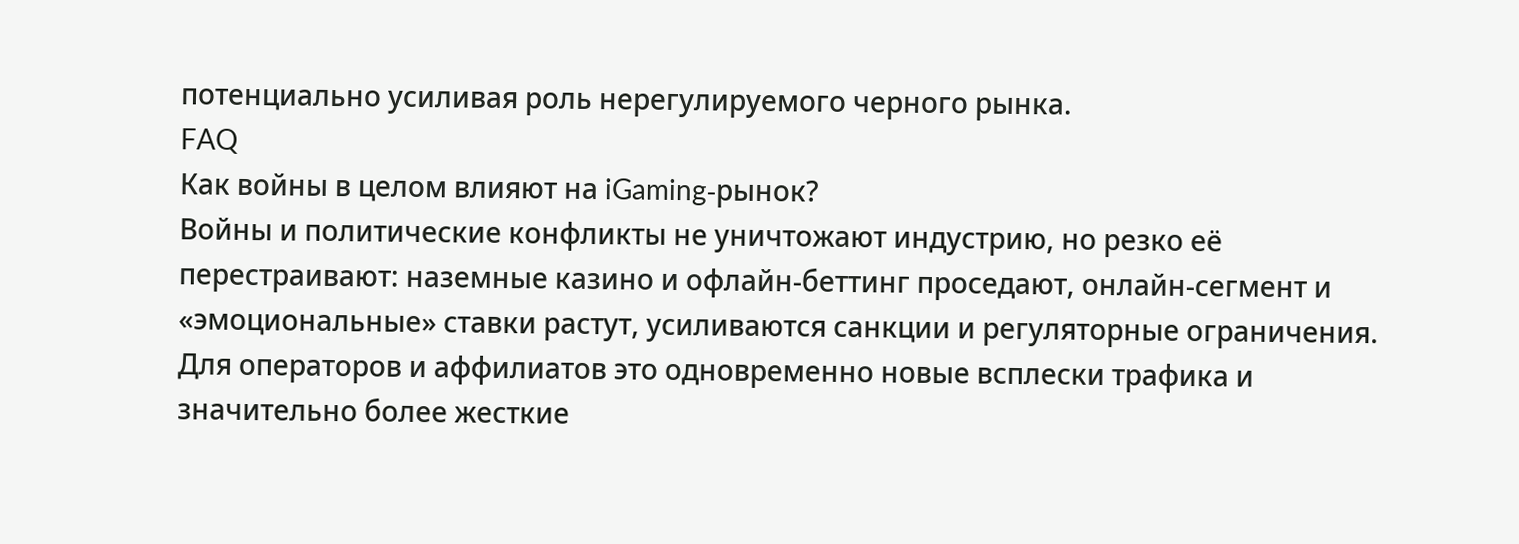потенциально усиливая роль нерегулируемого черного рынка.
FAQ
Как войны в целом влияют на iGaming‑рынок?
Войны и политические конфликты не уничтожают индустрию, но резко её перестраивают: наземные казино и офлайн‑беттинг проседают, онлайн‑сегмент и «эмоциональные» ставки растут, усиливаются санкции и регуляторные ограничения. Для операторов и аффилиатов это одновременно новые всплески трафика и значительно более жесткие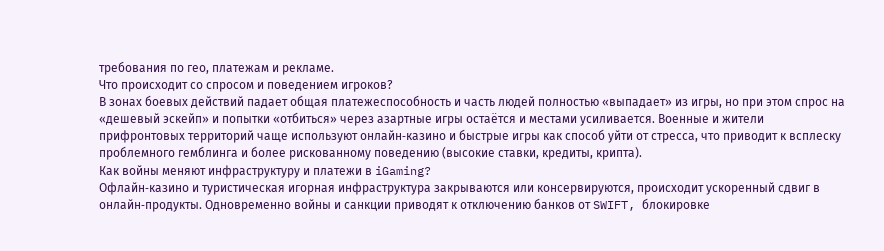требования по гео, платежам и рекламе.
Что происходит со спросом и поведением игроков?
В зонах боевых действий падает общая платежеспособность и часть людей полностью «выпадает» из игры, но при этом спрос на «дешевый эскейп» и попытки «отбиться» через азартные игры остаётся и местами усиливается. Военные и жители прифронтовых территорий чаще используют онлайн‑казино и быстрые игры как способ уйти от стресса, что приводит к всплеску проблемного гемблинга и более рискованному поведению (высокие ставки, кредиты, крипта).
Как войны меняют инфраструктуру и платежи в iGaming?
Офлайн‑казино и туристическая игорная инфраструктура закрываются или консервируются, происходит ускоренный сдвиг в онлайн‑продукты. Одновременно войны и санкции приводят к отключению банков от SWIFT, блокировке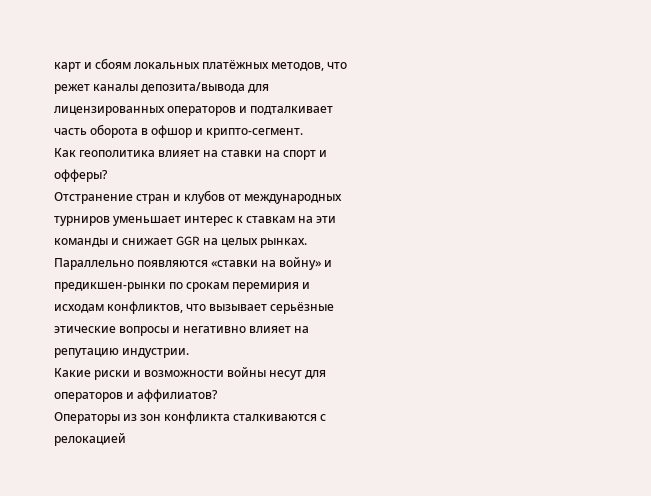карт и сбоям локальных платёжных методов, что режет каналы депозита/вывода для лицензированных операторов и подталкивает часть оборота в офшор и крипто‑сегмент.
Как геополитика влияет на ставки на спорт и офферы?
Отстранение стран и клубов от международных турниров уменьшает интерес к ставкам на эти команды и снижает GGR на целых рынках. Параллельно появляются «ставки на войну» и предикшен‑рынки по срокам перемирия и исходам конфликтов, что вызывает серьёзные этические вопросы и негативно влияет на репутацию индустрии.
Какие риски и возможности войны несут для операторов и аффилиатов?
Операторы из зон конфликта сталкиваются с релокацией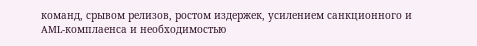команд, срывом релизов, ростом издержек, усилением санкционного и AML‑комплаенса и необходимостью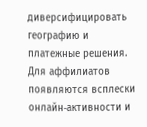диверсифицировать географию и платежные решения. Для аффилиатов появляются всплески онлайн‑активности и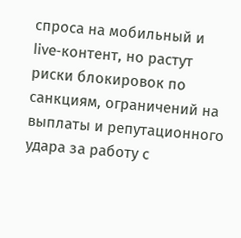спроса на мобильный и live‑контент, но растут риски блокировок по санкциям, ограничений на выплаты и репутационного удара за работу с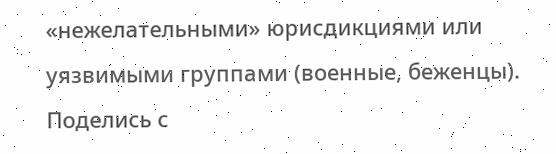«нежелательными» юрисдикциями или уязвимыми группами (военные, беженцы).
Поделись с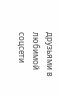друзьями в любимой соцсети